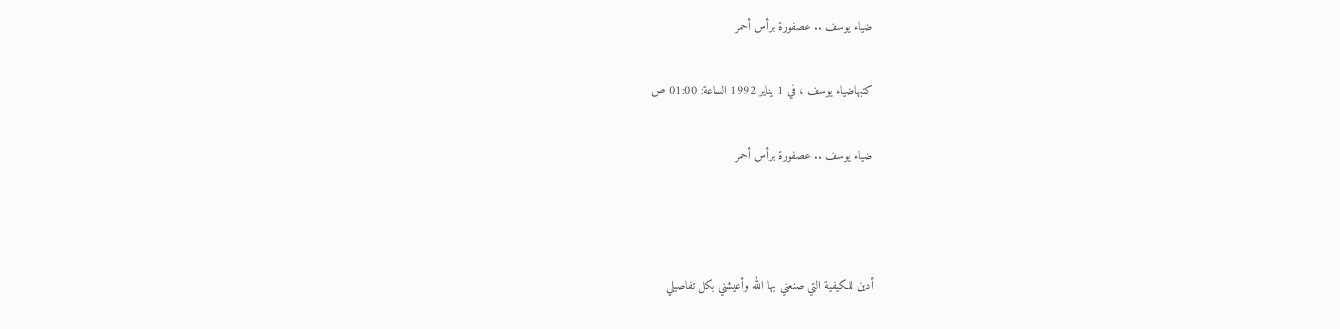ضياء يوسف .. عصفورة برأس أحمر

كتبهاضياء يوسف ، في 1 يناير 1992 الساعة: 01:00 ص

ضياء يوسف .. عصفورة برأس أحمر



أدين للكيفية التي صنعني بها الله وأعيشني بكل تفاصيلي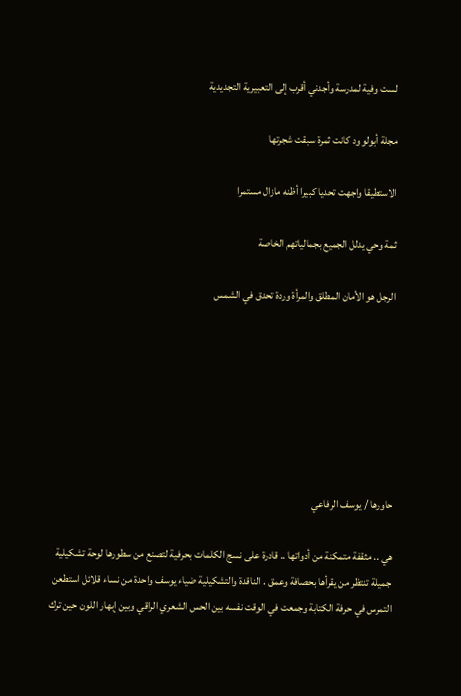لست وفية لمدرسة وأجدني أقرب إلى التعبيرية التجديدية

مجلة أبولو ود كانت ثمرة سبقت شجرتها

الاستطيقا واجهت تحديا كبيرا أظنه مازال مستمرا

ثمة وحي يدلل الجميع بجمالياتهم الخاصة

الرجل هو الأمان المطلق والمرأة وردة تحدق في الشمس







حاورها / يوسف الرفاعي

هي .. مثقفة متمكنة من أدواتها .. قادرة على نسج الكلمات بحرفية لتصنع من سطورها لوحة تشكيلية جميلة تنتظر من يقرأها بحصافة وعمق . الناقدة والتشكيلية ضياء يوسف واحدة من نساء قلائل استطعن التمرس في حرفة الكتابة وجمعت في الوقت نفسه بين الحس الشعري الراقي وبين إبهار اللون حين ترك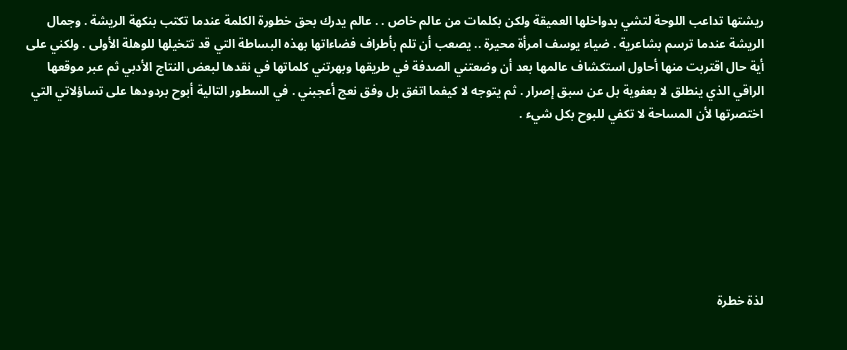ريشتها تداعب اللوحة لتشي بدواخلها العميقة ولكن بكلمات من عالم خاص . . عالم يدرك بحق خطورة الكلمة عندما تكتب بنكهة الريشة . وجمال الريشة عندما ترسم بشاعرية . ضياء يوسف امرأة محيرة .. يصعب أن تلم بأطراف فضاءاتها بهذه البساطة التي قد تتخيلها للوهلة الأولى . ولكني على أية حال اقتربت منها أحاول استكشاف عالمها بعد أن وضعتني الصدفة في طريقها وبهرتني كلماتها في نقدها لبعض النتاج الأدبي ثم عبر موقعها الراقي الذي ينطلق لا بعفوية بل عن سبق إصرار . ثم يتوجه لا كيفما اتفق بل وفق نعج أعجبني . في السطور التالية أبوح بردودها على تساؤلاتي التي اختصرتها لأن المساحة لا تكفي للبوح بكل شيء .







لذة خطرة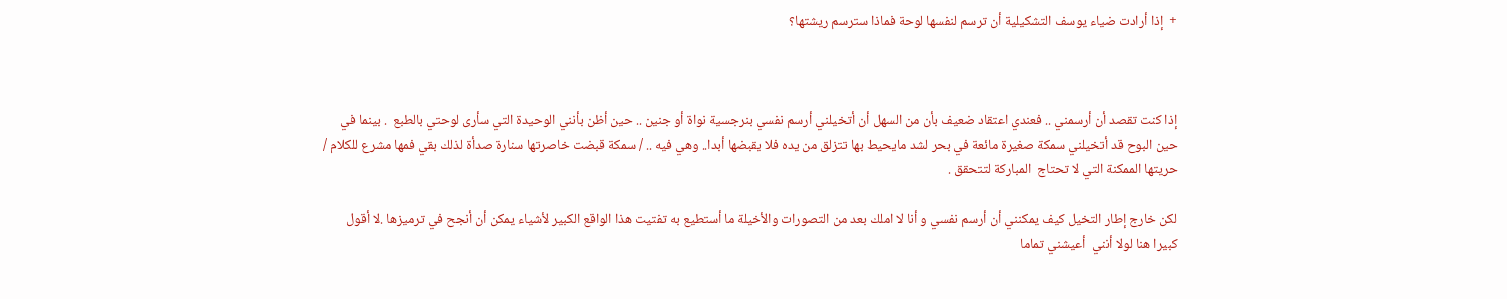+  إذا أرادت ضياء يوسف التشكيلية أن ترسم لنفسها لوحة فماذا سترسم ريشتها؟



إذا كنت تقصد أن أرسمني .. فعندي اعتقاد ضعيف بأن من السهل أن أتخيلني أرسم نفسي بنرجسية نواة أو جنين .. حين أظن بأنني الوحيدة التي سأرى لوحتي بالطبع  . بينما في حين البوح قد أتخيلني سمكة صغيرة مائعة في بحر لشد مايحيط بها تتزلق من يده فلا يقبضها أبدا.. وهي فيه .. / سمكة قبضت خاصرتها سنارة صدأة لذلك بقي فمها مشرع للكلام / حريتها الممكنة التي لا تحتاج  المباركة لتتحقق .

لكن خارج إطار التخيل كيف يمكنني أن أرسم نفسي و أنا لا املك بعد من التصورات والأخيلة ما أستطيع به تفتيت هذا الواقع الكبير لأشياء يمكن أن أنجح في ترميزها .لا أقول كبيرا هنا لولا أنني  أعيشني تماما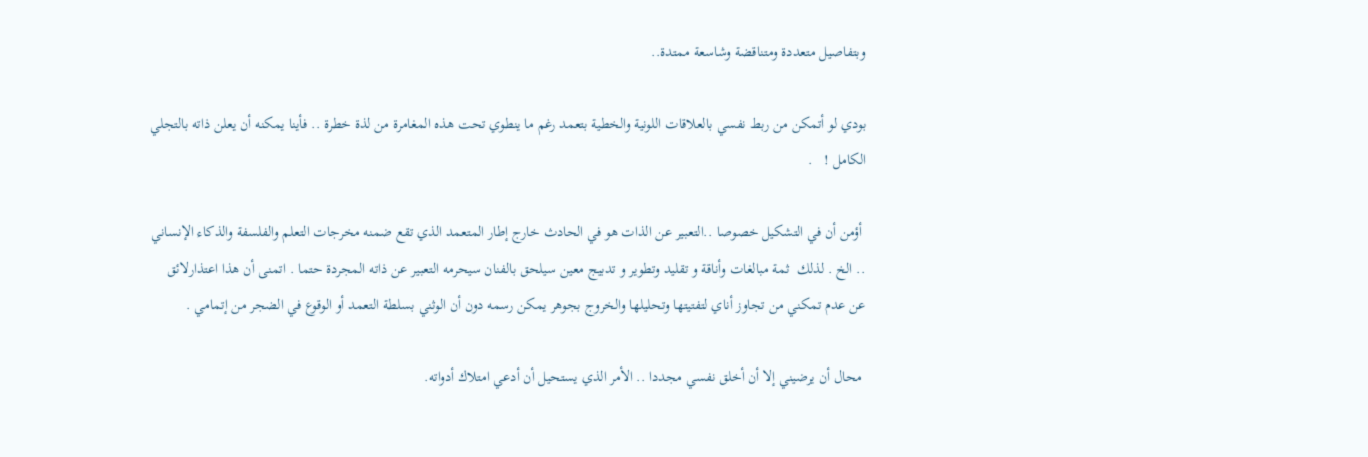وبتفاصيل متعددة ومتناقضة وشاسعة ممتدة..

بودي لو أتمكن من ربط نفسي بالعلاقات اللونية والخطية بتعمد رغم ما ينطوي تحت هذه المغامرة من لذة خطرة .. فأينا يمكنه أن يعلن ذاته بالتجلي الكامل !   .

 أؤمن أن في التشكيل خصوصا ..التعبير عن الذات هو في الحادث خارج إطار المتعمد الذي تقع ضمنه مخرجات التعلم والفلسفة والذكاء الإنساني .. الخ . لذلك  ثمة مبالغات وأناقة و تقليد وتطوير و تدبيج معين سيلحق بالفنان سيحرمه التعبير عن ذاته المجردة حتما . اتمنى أن هذا اعتذارلائق عن عدم تمكني من تجاوز أناي لتفتيتها وتحليلها والخروج بجوهر يمكن رسمه دون أن الوثني بسلطة التعمد أو الوقوع في الضجر من إتمامي .

 محال أن يرضيني إلا أن أخلق نفسي مجددا .. الأمر الذي يستحيل أن أدعي امتلاك أدواته.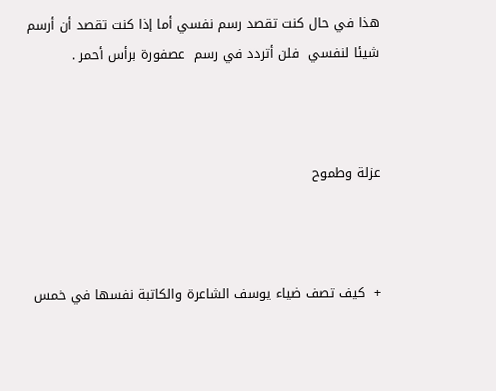هذا في حال كنت تقصد رسم نفسي أما إذا كنت تقصد أن أرسم شيئا لنفسي  فلن أتردد في رسم  عصفورة برأس أحمر .



عزلة وطموح



+  كيف تصف ضياء يوسف الشاعرة والكاتبة نفسها في خمس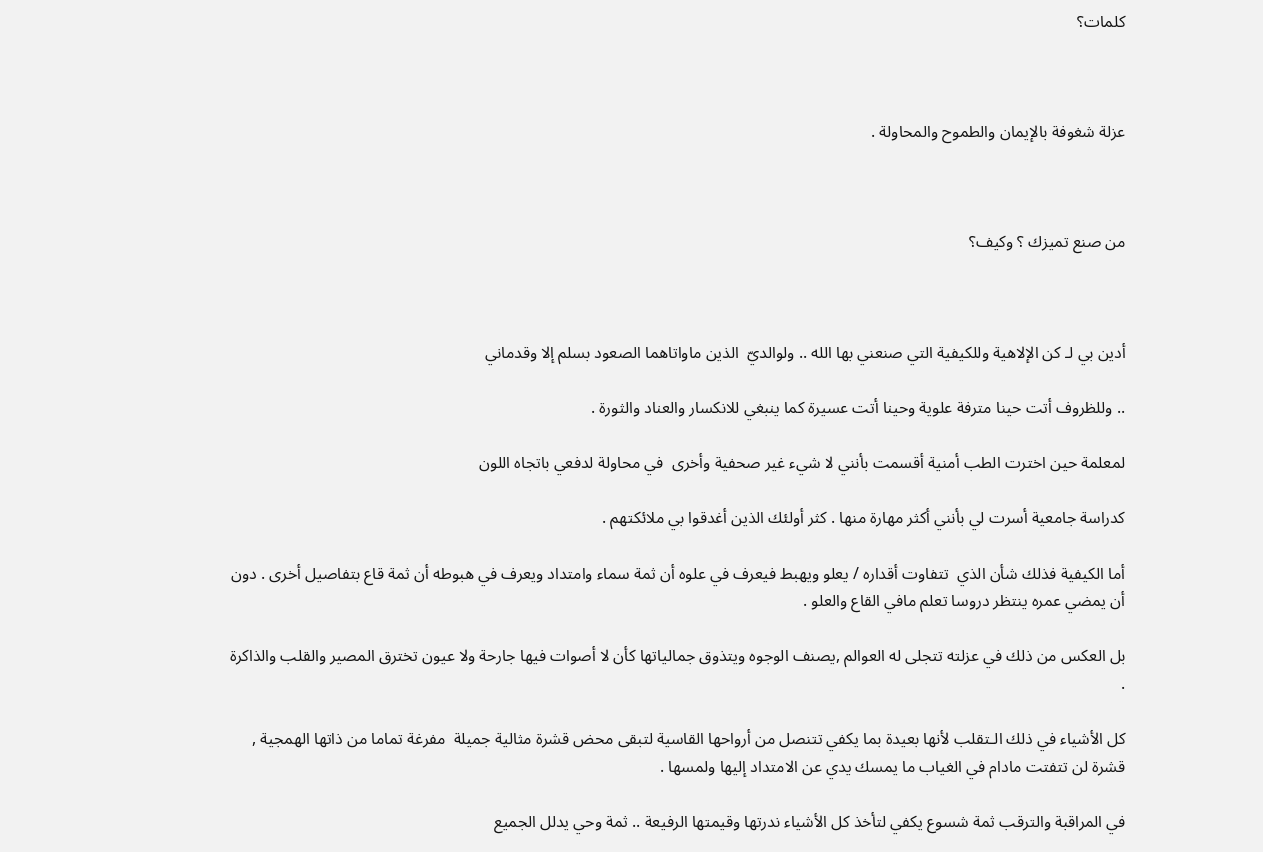كلمات؟



عزلة شغوفة بالإيمان والطموح والمحاولة .



من صنع تميزك ؟ وكيف؟



أدين بي لـ كن الإلاهية وللكيفية التي صنعني بها الله .. ولوالديّ  الذين ماواتاهما الصعود بسلم إلا وقدماني

.. وللظروف أتت حينا مترفة علوية وحينا أتت عسيرة كما ينبغي للانكسار والعناد والثورة .

لمعلمة حين اخترت الطب أمنية أقسمت بأنني لا شيء غير صحفية وأخرى  في محاولة لدفعي باتجاه اللون

كدراسة جامعية أسرت لي بأنني أكثر مهارة منها . كثر أولئك الذين أغدقوا بي ملائكتهم .

أما الكيفية فذلك شأن الذي  تتفاوت أقداره / يعلو ويهبط فيعرف في علوه أن ثمة سماء وامتداد ويعرف في هبوطه أن ثمة قاع بتفاصيل أخرى . دون أن يمضي عمره ينتظر دروسا تعلم مافي القاع والعلو .

بل العكس من ذلك في عزلته تتجلى له العوالم ,يصنف الوجوه ويتذوق جمالياتها كأن لا أصوات فيها جارحة ولا عيون تخترق المصير والقلب والذاكرة .

كل الأشياء في ذلك الـتقلب لأنها بعيدة بما يكفي تتنصل من أرواحها القاسية لتبقى محض قشرة مثالية جميلة  مفرغة تماما من ذاتها الهمجية , قشرة لن تتفتت مادام في الغياب ما يمسك يدي عن الامتداد إليها ولمسها .

في المراقبة والترقب ثمة شسوع يكفي لتأخذ كل الأشياء ندرتها وقيمتها الرفيعة .. ثمة وحي يدلل الجميع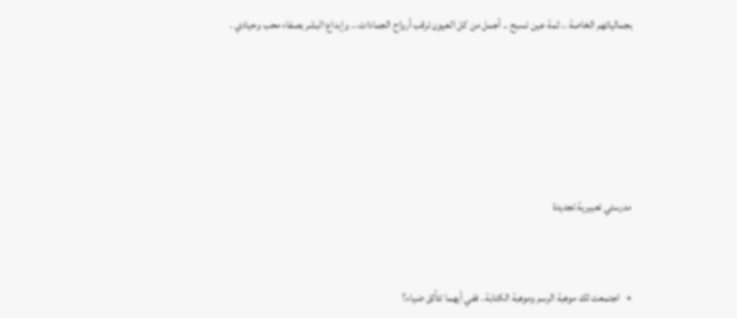بجمالياتهم الخاصة .. ثمة عين تسبح .. أجمل من كل العيون ترقب أرواح الجمادات .. وإبداع البشر بصفاء محب وحيادي .







مدرستي تعبيرية تجديدة



+   اجتمعت لك موهبة الرسم وموهبة الكتابة . ففي أيهما تتألق ضياء؟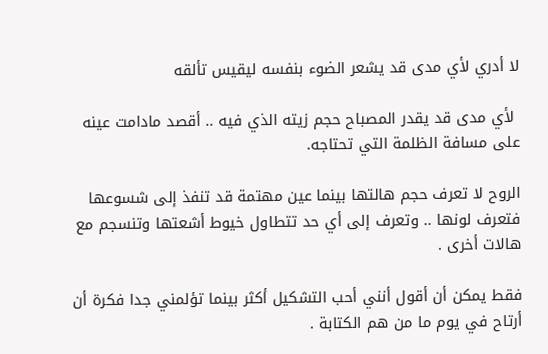لا أدري لأي مدى قد يشعر الضوء بنفسه ليقيس تألقه

 لأي مدى قد يقدر المصباح حجم زيته الذي فيه .. أقصد مادامت عينه على مسافة الظلمة التي تحتاجه.

الروح لا تعرف حجم هالتها بينما عين مهتمة قد تنفذ إلى شسوعها فتعرف لونها .. وتعرف إلى أي حد تتطاول خيوط أشعتها وتنسجم مع هالات أخرى .

فقط يمكن أن أقول أنني أحب التشكيل أكثر بينما تؤلمني جدا فكرة أن أرتاح في يوم ما من هم الكتابة .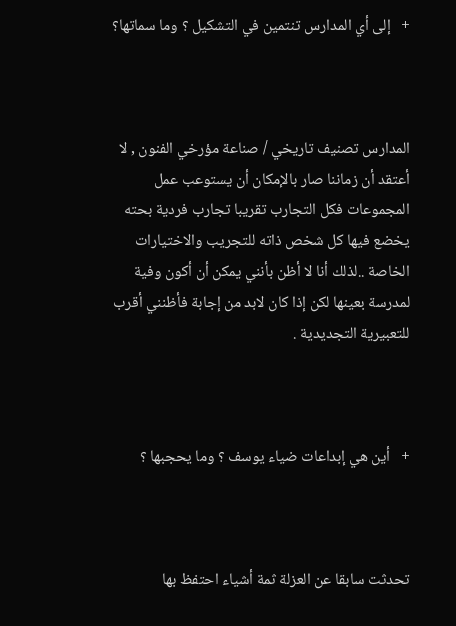+   إلى أي المدارس تنتمين في التشكيل ؟ وما سماتها؟



المدارس تصنيف تاريخي / صناعة مؤرخي الفنون , لا أعتقد أن زماننا صار بالإمكان أن يستوعب عمل المجموعات فكل التجارب تقريبا تجارب فردية بحته يخضع فيها كل شخص ذاته للتجريب والاختيارات الخاصة ..لذلك أنا لا أظن بأنني يمكن أن أكون وفية لمدرسة بعينها لكن إذا كان لابد من إجابة فأظنني أقرب للتعبيرية التجديدية .



+   أين هي إبداعات ضياء يوسف ؟ وما يحجبها ؟



تحدثت سابقا عن العزلة ثمة أشياء احتفظ بها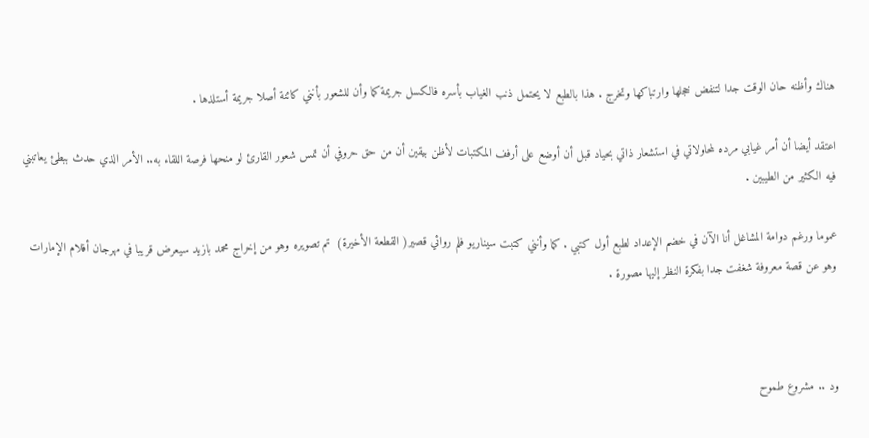هناك وأظنه حان الوقت جدا لتنفض خجلها وارتباكها وتخرج . هذا بالطبع لا يحتمل ذنب الغياب بأسره فالكسل جريمة كما وأن للشعور بأنني كائنة أصلا جريمة أستلذها .

اعتقد أيضا أن أمر غيابي مرده لمحاولاتي في استشعار ذاتي بحياد قبل أن أوضع على أرفف المكتبات لأظن بيقين أن من حق حروفي أن تمس شعور القارئ لو منحها فرصة اللقاء به.. الأمر الذي حدث ببطئ يعاتبني فيه الكثير من الطيبين .

عموما ورغم دوامة المشاغل أنا الآن في خضم الإعداد لطبع أول كتبي . كما وأنني كتبت سيناريو فلم روائي قصير( القطعة الأخيرة)  تم تصويره وهو من إخراج محمد بازيد سيعرض قريبا في مهرجان أفلام الإمارات وهو عن قصة معروفة شغفت جدا بفكرة النظر إليها مصورة .



ود .. مشروع طموح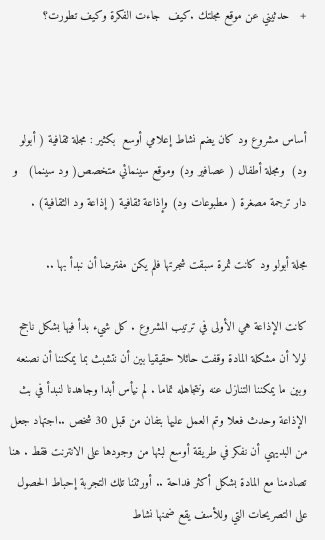+   حدثيني عن موقع مجلتك .كيف  جاءت الفكرة وكيف تطورت؟



أساس مشروع ود كان يضم نشاط إعلامي أوسع  بكثير : مجلة ثقافية ( أبولو ود)  ومجلة أطفال ( عصافير ود) وموقع سينمائي متخصص( ود سينما)   و دار ترجمة مصغرة ( مطبوعات ود) وإذاعة ثقافية ( إذاعة ود الثقافية) .

مجلة أبولو ود كانت ثمرة سبقت شجرتها فلم يكن مفترضا أن نبدأ بها ..

كانت الإذاعة هي الأولى في ترتيب المشروع . كل شيء بدأ فيها بشكل ناجح لولا أن مشكلة المادة وقفت حائلا حقيقيا بين أن نتشبث بما يمكننا أن نصنعه  وبين ما يمكننا التنازل عنه ونتجاهله تماما . لم نيأس أبدا وجاهدنا لنبدأ في بث الإذاعة وحدث فعلا وتم العمل عليها بتفان من قبل 30 شخص ..اجتهاد جعل من البديهي أن نفكر في طريقة أوسع لبثها من وجودها على الانترنت فقط . هنا تصادمنا مع المادة بشكل أكثر فداحة .. أورثتنا تلك التجربة إحباط الحصول على التصريحات التي وللأسف يقع ضمنها نشاط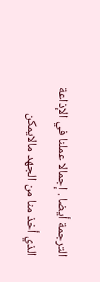الترجمة أيضا . إجمالا عملنا في الإذاعة الذي أخذ منا من الجهد مالايمكن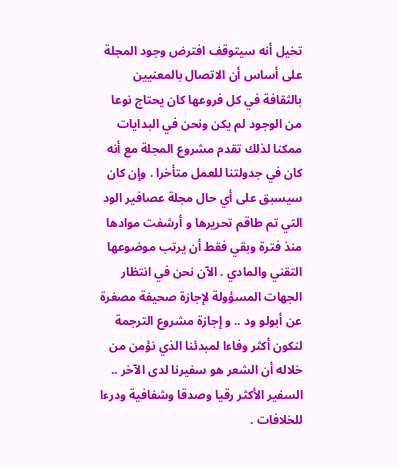تخيل أنه سيتوقف افترض وجود المجلة  على أساس أن الاتصال بالمعنيين بالثقافة في كل فروعها كان يحتاج نوعا من الوجود لم يكن ونحن في البدايات ممكنا لذلك تقدم مشروع المجلة مع أنه كان في جدولتنا للعمل متأخرا . وإن كان سيسبق على أي حال مجلة عصافير الود التي تم طاقم تحريرها و أرشفت موادها منذ فترة وبقي فقط أن يرتب موضوعها التقني والمادي . الآن نحن في انتظار الجهات المسؤولة لإجازة صحيفة مصغرة عن أبولو ود .. و إجازة مشروع الترجمة لنكون أكثر وفاءا لمبدئنا الذي نؤمن من خلاله أن الشعر هو سفيرنا لدى الآخر .. السفير الأكثر رقيا وصدقا وشفافية ودرءا للخلافات .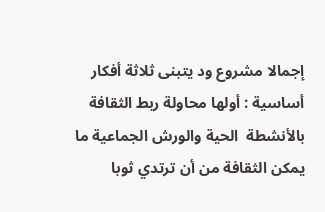إجمالا مشروع ود يتبنى ثلاثة أفكار أساسية : أولها محاولة ربط الثقافة بالأنشطة  الحية والورش الجماعية ما يمكن الثقافة من أن ترتدي ثوبا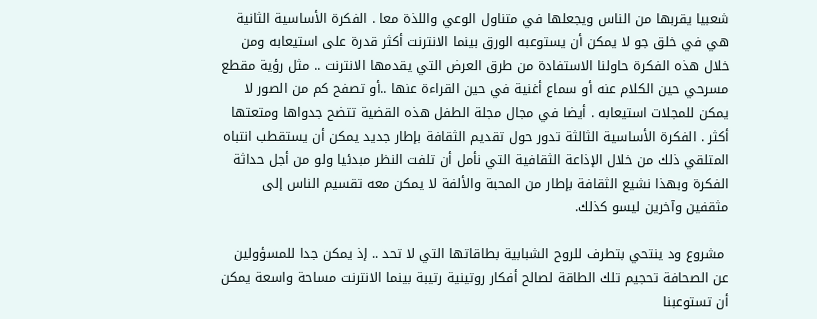شعبيا يقربها من الناس ويجعلها في متناول الوعي واللذة معا . الفكرة الأساسية الثانية هي في خلق جو لا يمكن أن يستوعبه الورق بينما الانترنت أكثر قدرة على استيعابه ومن خلال هذه الفكرة حاولنا الاستفادة من طرق العرض التي يقدمها الانترنت .. مثل رؤية مقطع مسرحي حين الكلام عنه أو سماع أغنية في حين القراءة عنها ..أو تصفح كم من الصور لا يمكن للمجلات استيعابه . أيضا في مجال مجلة الطفل هذه القضية تتضح جدواها ومتعتها أكثر . الفكرة الأساسية الثالثة تدور حول تقديم الثقافة بإطار جديد يمكن أن يستقطب انتباه المتلقي ذلك من خلال الإذاعة الثقافية التي نأمل أن تلفت النظر مبدئيا ولو من أجل حداثة الفكرة وبهذا نشيع الثقافة بإطار من المحبة والألفة لا يمكن معه تقسيم الناس إلى مثقفين وآخرين ليسو كذلك.

 مشروع ود ينتحي بتطرف للروح الشبابية بطاقاتها التي لا تحد .. إذ يمكن جدا للمسؤولين عن الصحافة تحجيم تلك الطاقة لصالح أفكار روتينية رتيبة بينما الانترنت مساحة واسعة يمكن أن تستوعبنا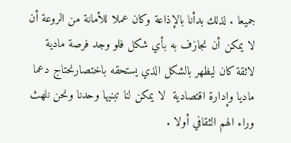جميعا . لذلك بدأنا بالإذاعة وكان عملا للأمانة من الروعة أن لا يمكن أن نجازف به بأي شكل فلو وجد فرصة مادية لائقة كان ليظهر بالشكل الذي يستحقه باختصارنحتاج دعما ماديا وإدارة اقتصادية  لا يمكن لنا تبنيها وحدنا ونحن نلهث وراء الهم الثقافي أولا .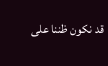قد نكون ظننا على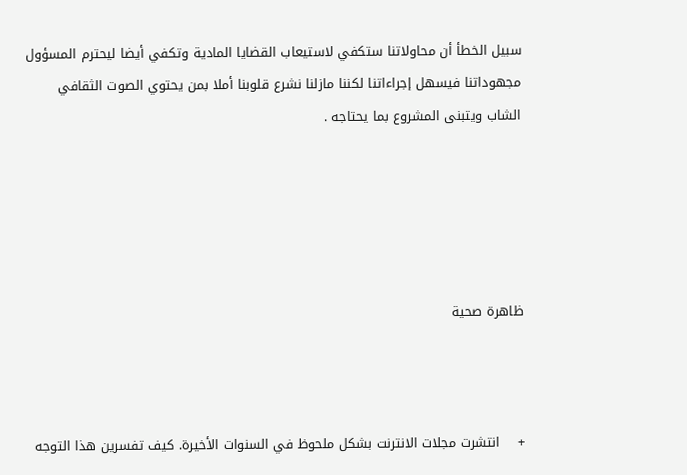سبيل الخطأ أن محاولاتنا ستكفي لاستيعاب القضايا المادية وتكفي أيضا ليحترم المسؤول مجهوداتنا فيسهل إجراءاتنا لكننا مازلنا نشرع قلوبنا أملا بمن يحتوي الصوت الثقافي الشاب ويتبنى المشروع بما يحتاجه .





ظاهرة صحية



+    انتشرت مجلات الانترنت بشكل ملحوظ في السنوات الأخيرة. كيف تفسرين هذا التوجه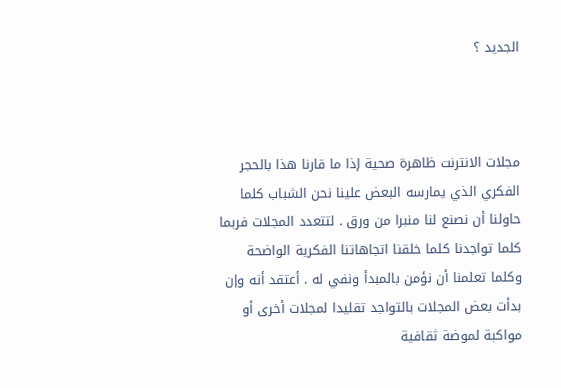الجديد ؟



مجلات الانترنت ظاهرة صحية إذا ما قارنا هذا بالحجر الفكري الذي يمارسه البعض علينا نحن الشباب كلما حاولنا أن نصنع لنا منبرا من ورق . لتتعدد المجلات فربما كلما تواجدنا كلما خلقنا اتجاهاتنا الفكرية الواضحة وكلما تعلمنا أن نؤمن بالمبدأ ونفي له . أعتقد أنه وإن بدأت بعض المجلات بالتواجد تقليدا لمجلات أخرى أو مواكبة لموضة ثقافية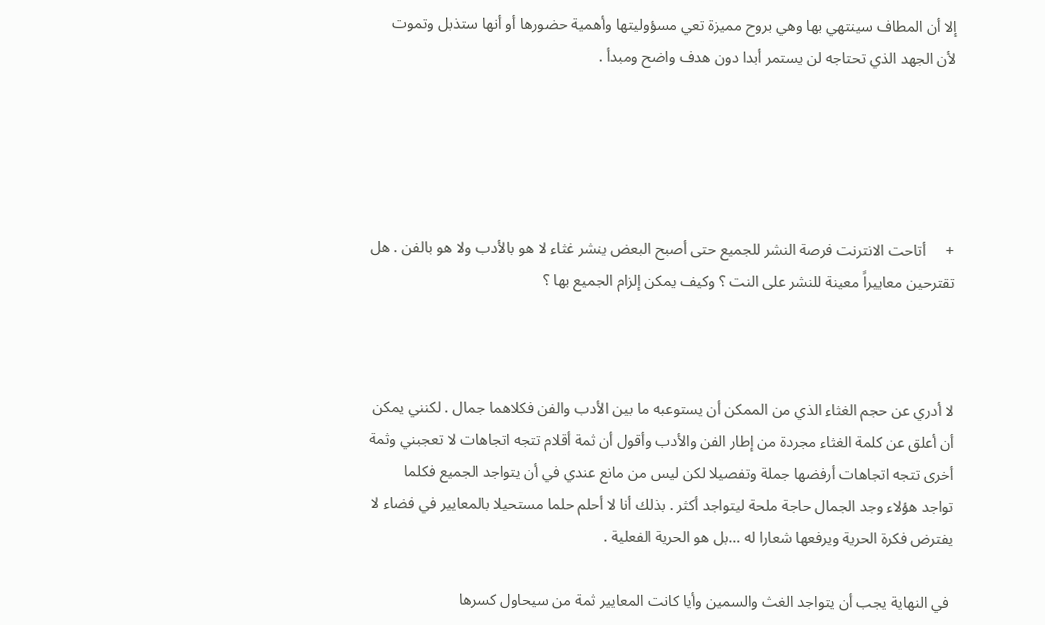إلا أن المطاف سينتهي بها وهي بروح مميزة تعي مسؤوليتها وأهمية حضورها أو أنها ستذبل وتموت لأن الجهد الذي تحتاجه لن يستمر أبدا دون هدف واضح ومبدأ .





+     أتاحت الانترنت فرصة النشر للجميع حتى أصبح البعض ينشر غثاء لا هو بالأدب ولا هو بالفن . هل تقترحين معاييراً معينة للنشر على النت ؟ وكيف يمكن إلزام الجميع بها ؟



لا أدري عن حجم الغثاء الذي من الممكن أن يستوعبه ما بين الأدب والفن فكلاهما جمال . لكنني يمكن أن أعلق عن كلمة الغثاء مجردة من إطار الفن والأدب وأقول أن ثمة أقلام تتجه اتجاهات لا تعجبني وثمة أخرى تتجه اتجاهات أرفضها جملة وتفصيلا لكن ليس من مانع عندي في أن يتواجد الجميع فكلما تواجد هؤلاء وجد الجمال حاجة ملحة ليتواجد أكثر . بذلك أنا لا أحلم حلما مستحيلا بالمعايير في فضاء لا يفترض فكرة الحرية ويرفعها شعارا له …بل هو الحرية الفعلية .

 في النهاية يجب أن يتواجد الغث والسمين وأيا كانت المعايير ثمة من سيحاول كسرها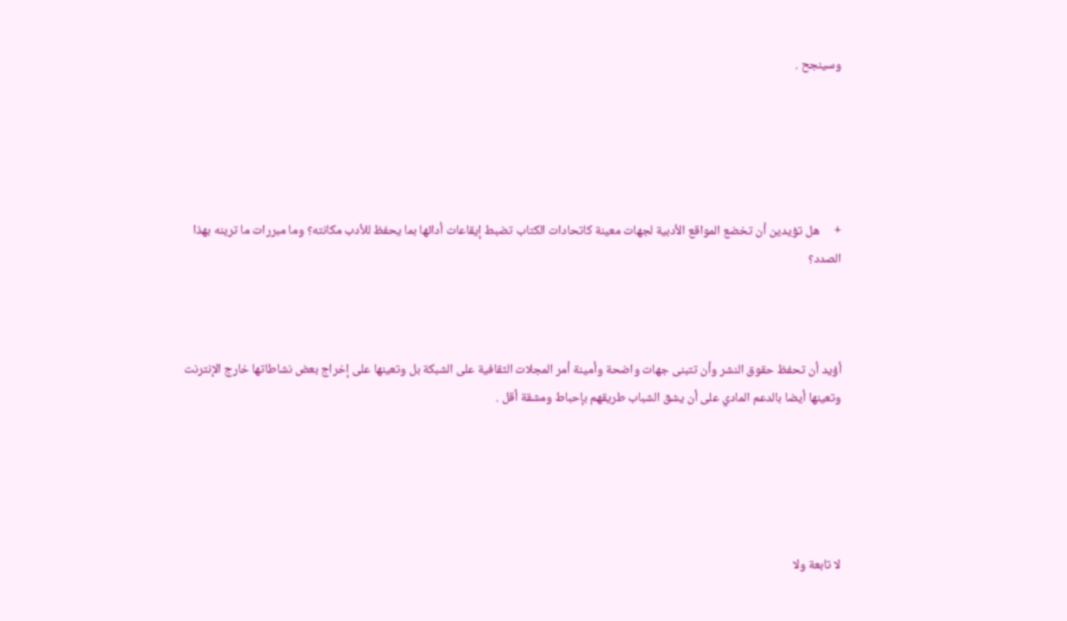وسينجح .





+     هل تؤيدين أن تخضع المواقع الأدبية لجهات معينة كاتحادات الكتاب تضبط إيقاعات أدائها بما يحفظ للأدب مكانته؟ وما مبررات ما ترينه بهذا الصدد؟



أؤيد أن تحفظ حقوق النشر وأن تتبنى جهات واضحة وأمينة أمر المجلات الثقافية على الشبكة بل وتعينها على إخراج بعض نشاطاتها خارج الإنترنت وتعينها أيضا بالدعم المادي على أن يشق الشباب طريقهم بإحباط ومشقة أقل .





لا تابعة ولا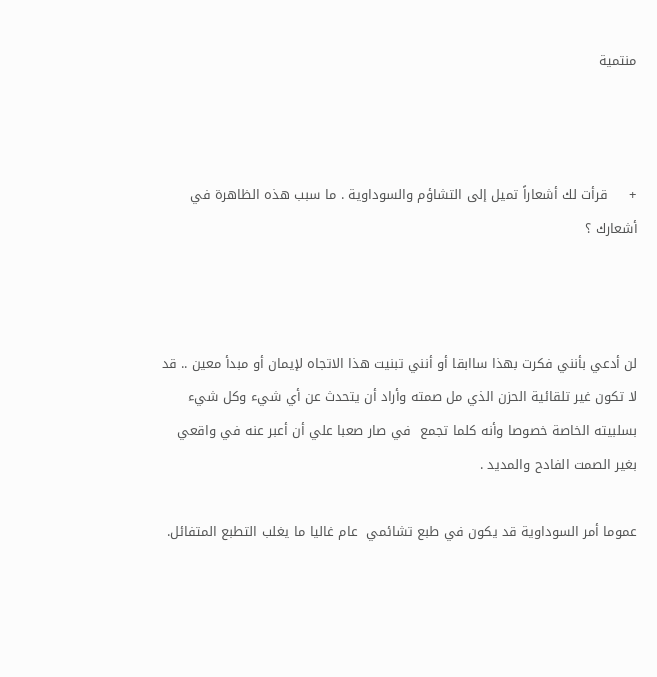منتمية



+     قرأت لك أشعاراً تميل إلى التشاؤم والسوداوية . ما سبب هذه الظاهرة في أشعارك ؟



لن أدعي بأنني فكرت بهذا ساابقا أو أنني تبنيت هذا الاتجاه لإيمان أو مبدأ معين .. قد لا تكون غير تلقائية الحزن الذي مل صمته وأراد أن يتحدث عن أي شيء وكل شيء بسلبيته الخاصة خصوصا وأنه كلما تجمع  في صار صعبا علي أن أعبر عنه في واقعي بغير الصمت الفادح والمديد .

عموما أمر السوداوية قد يكون في طبع تشائمي  عام غاليا ما يغلب التطبع المتفائل.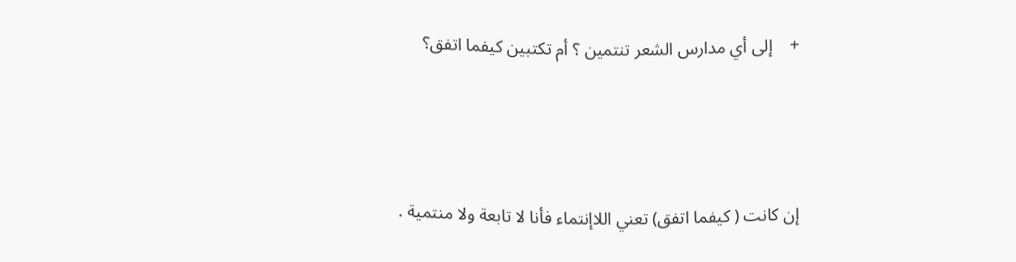+    إلى أي مدارس الشعر تنتمين ؟ أم تكتبين كيفما اتفق؟



إن كانت ( كيفما اتفق) تعني اللاإنتماء فأنا لا تابعة ولا منتمية .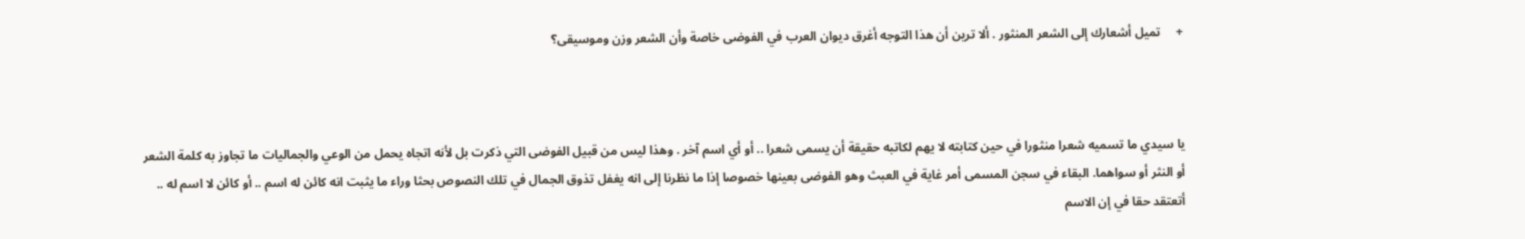+     تميل أشعارك إلى الشعر المنثور . ألا ترين أن هذا التوجه أغرق ديوان العرب في الفوضى خاصة وأن الشعر وزن وموسيقى؟



يا سيدي ما تسميه شعرا منثورا في حين كتابته لا يهم لكاتبه حقيقة أن يسمى شعرا .. أو أي اسم آخر . وهذا ليس من قبيل الفوضى التي ذكرت بل لأنه اتجاه يحمل من الوعي والجماليات ما تجاوز به كلمة الشعر أو النثر أو سواهما. البقاء في سجن المسمى أمر غاية في العبث وهو الفوضى بعينها خصوصا إذا ما نظرنا إلى انه يغفل تذوق الجمال في تلك النصوص بحثا وراء ما يثبت انه كائن له اسم .. أو كائن لا اسم له .. أتعتقد حقا في إن الاسم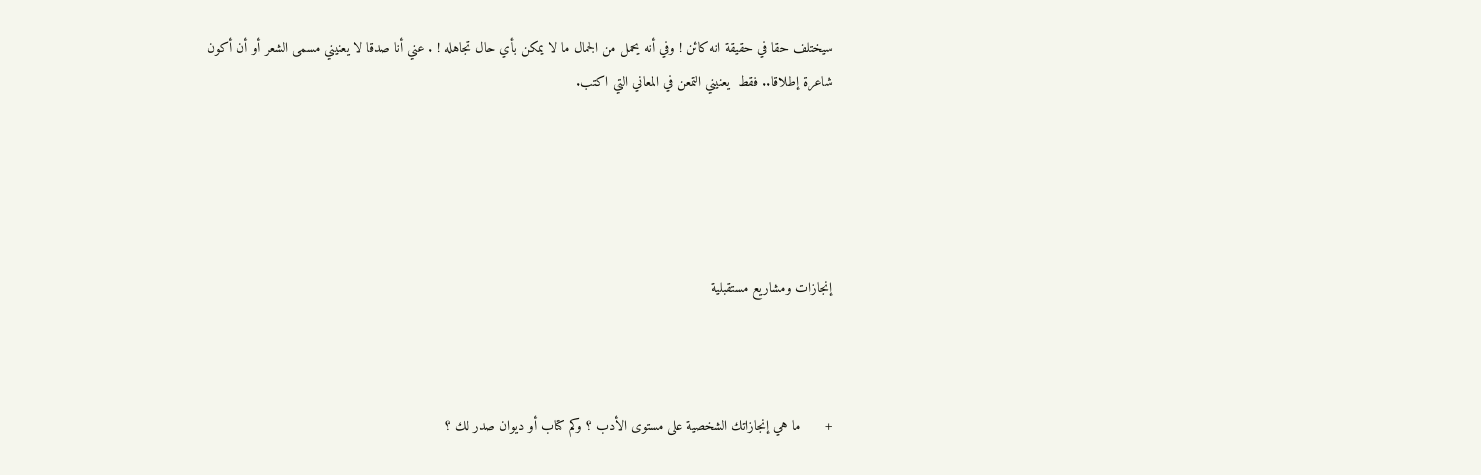سيختلف حقا في حقيقة انه كائن ! وفي أنه يحمل من الجمال ما لا يمكن بأي حال تجاهله ! . عني أنا صدقا لا يعنيني مسمى الشعر أو أن أكون شاعرة إطلاقا.. فقط  يعنيني التمعن في المعاني التي اكتب.





إنجازات ومشاريع مستقبلية



+      ما هي إنجازاتك الشخصية على مستوى الأدب ؟ وكم كتاب أو ديوان صدر لك ؟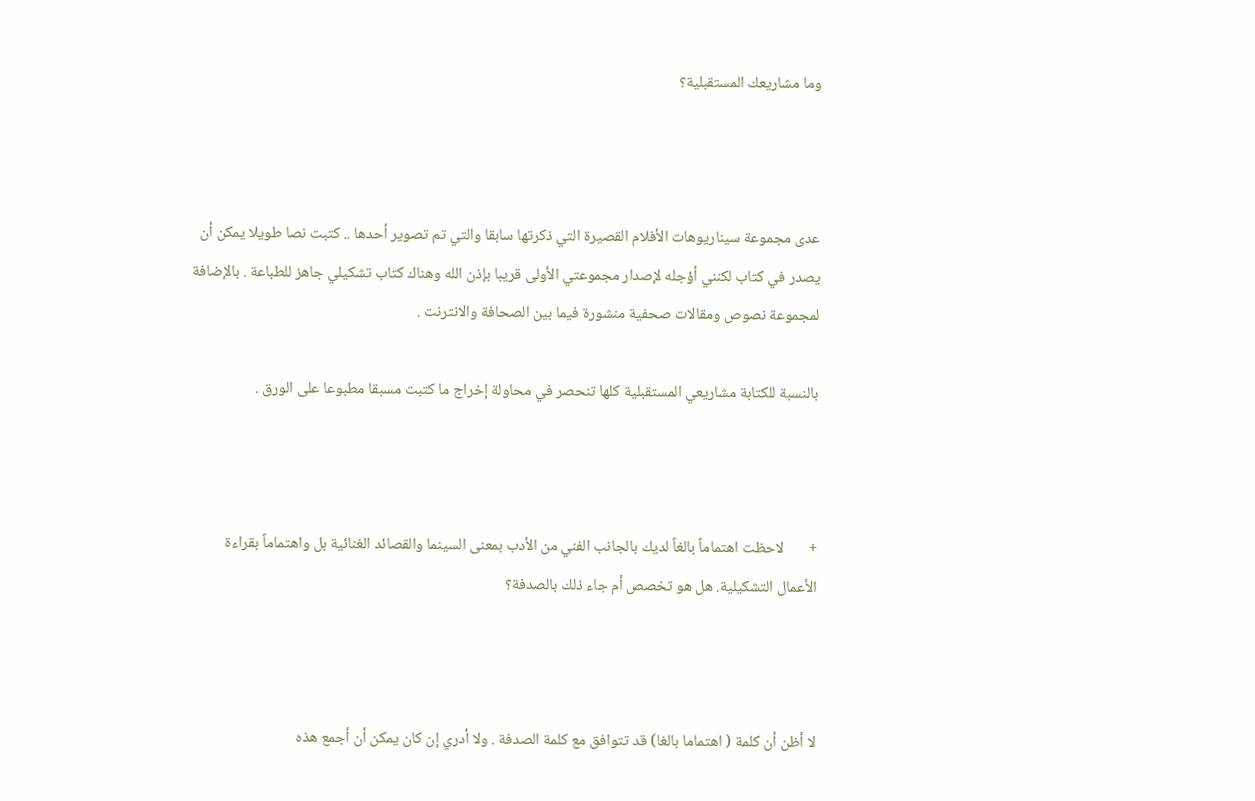وما مشاريعك المستقبلية؟



عدى مجموعة سيناريوهات الأفلام القصيرة التي ذكرتها سابقا والتي تم تصوير أحدها .. كتبت نصا طويلا يمكن أن يصدر في كتاب لكنني أؤجله لإصدار مجموعتي الأولى قريبا بإذن الله وهناك كتاب تشكيلي جاهز للطباعة . بالإضافة لمجموعة نصوص ومقالات صحفية منشورة فيما بين الصحافة والانترنت .

بالنسبة للكتابة مشاريعي المستقبلية كلها تنحصر في محاولة إخراج ما كتبت مسبقا مطبوعا على الورق .



+       لاحظت اهتماماً بالغاً لديك بالجانب الفني من الأدب بمعنى السينما والقصائد الغنائية بل واهتماماً بقراءة الأعمال التشكيلية. هل هو تخصص أم جاء ذلك بالصدفة؟



لا أظن أن كلمة ( اهتماما بالغا) قد تتوافق مع كلمة الصدفة . ولا أدري إن كان يمكن أن أجمع هذه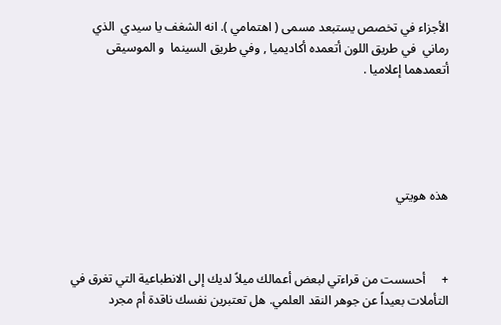الأجزاء في تخصص يستبعد مسمى ( اهتمامي ). انه الشغف يا سيدي  الذي  رماني  في طريق اللون أتعمده أكاديميا , وفي طريق السينما  و الموسيقى  أتعمدهما إعلاميا .





هذه هويتي



+     أحسست من قراءتي لبعض أعمالك ميلاً لديك إلى الانطباعية التي تغرق في التأملات بعيداً عن جوهر النقد العلمي. هل تعتبرين نفسك ناقدة أم مجرد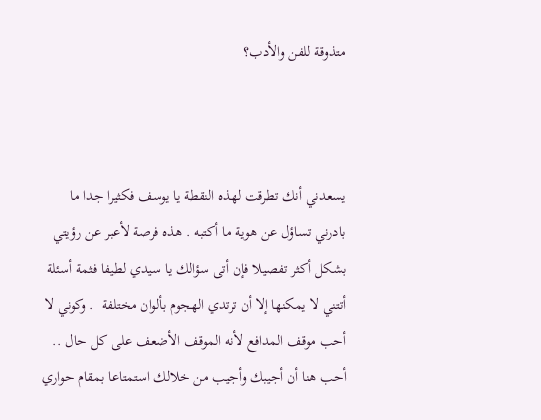متذوقة للفن والأدب؟



يسعدني أنك تطرقت لهذه النقطة يا يوسف فكثيرا جدا ما بادرني تساؤل عن هوية ما أكتبه . هذه فرصة لأعبر عن رؤيتي بشكل أكثر تفصيلا فإن أتى سؤالك يا سيدي لطيفا فثمة أسئلة أتتني لا يمكنها إلا أن ترتدي الهجوم بألوان مختلفة  . وكوني لا أحب موقف المدافع لأنه الموقف الأضعف على كل حال .. أحب هنا أن أجيبك وأجيب من خلالك استمتاعا بمقام حواري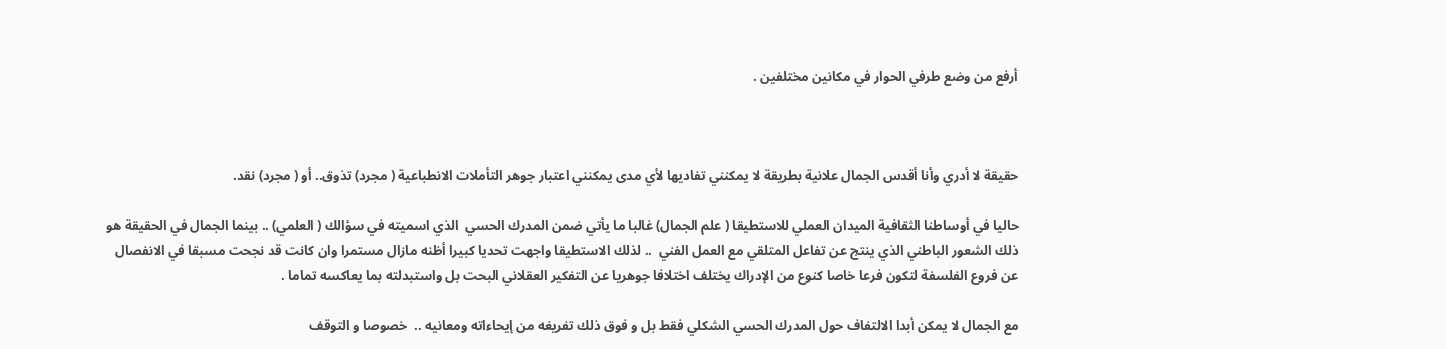أرفع من وضع طرفي الحوار في مكانين مختلفين .



حقيقة لا أدري وأنا أقدس الجمال علانية بطريقة لا يمكنني تفاديها لأي مدى يمكنني اعتبار جوهر التأملات الانطباعية ( مجرد) تذوق.. أو ( مجرد) نقد.

حاليا في أوساطنا الثقافية الميدان العملي للاستطيقا ( علم الجمال) غالبا ما يأتي ضمن المدرك الحسي  الذي اسميته في سؤالك ( العلمي) .. بينما الجمال في الحقيقة هو ذلك الشعور الباطني الذي ينتج عن تفاعل المتلقي مع العمل الفني  .. لذلك الاستطيقا واجهت تحديا كبيرا أظنه مازال مستمرا وان كانت قد نجحت مسبقا في الانفصال عن فروع الفلسفة لتكون فرعا خاصا كنوع من الإدراك يختلف اختلافا جوهريا عن التفكير العقلاني البحت بل واستبدلته بما يعاكسه تماما .

مع الجمال لا يمكن أبدا الالتفاف حول المدرك الحسي الشكلي فقط بل و فوق ذلك تفريغه من إيحاءاته ومعانيه ..  خصوصا و التوقف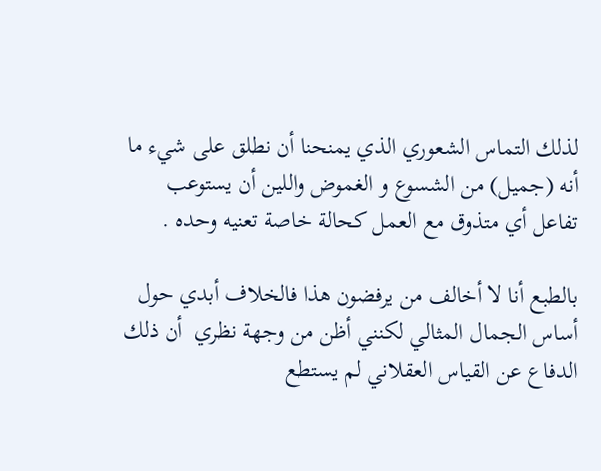لذلك التماس الشعوري الذي يمنحنا أن نطلق على شيء ما أنه (جميل) من الشسوع و الغموض واللين أن يستوعب تفاعل أي متذوق مع العمل كحالة خاصة تعنيه وحده .

بالطبع أنا لا أخالف من يرفضون هذا فالخلاف أبدي حول أساس الجمال المثالي لكنني أظن من وجهة نظري  أن ذلك الدفاع عن القياس العقلاني لم يستطع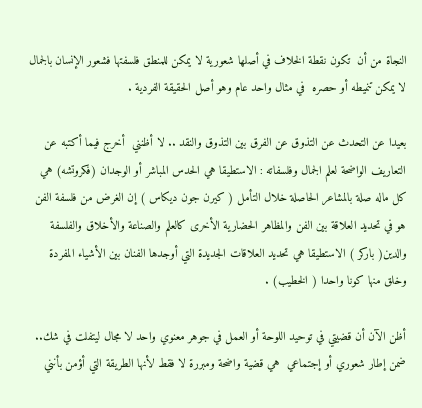النجاة من أن  تكون نقطة الخلاف في أصلها شعورية لا يمكن للمنطق فلسفتها فشعور الإنسان بالجمال لا يمكن تنميطه أو حصره  في مثال واحد عام وهو أصل الحقيقة الفردية .

بعيدا عن التحدث عن التذوق عن الفرق بين التذوق والنقد .. لا أظنني  أخرج فيما أكتبه عن التعاريف الواضحة لعلم الجمال وفلسفاته : الاستطيقا هي الحدس المباشر أو الوجدان (فكروتشه) هي كل ماله صلة بالمشاعر الحاصلة خلال التأمل ( كيرن جون ديكاس ) إن الغرض من فلسفة الفن هو في تحديد العلاقة بين الفن والمظاهر الحضارية الأخرى كالعلم والصناعة والأخلاق والفلسفة والدين( باركر ) الاستطيقا هي تحديد العلاقات الجديدة التي أوجدها الفنان بين الأشياء المفردة وخلق منها كونا واحدا ( الخطيب) .

أظن الآن أن قضيتي في توحيد اللوحة أو العمل في جوهر معنوي واحد لا مجال ليتفلت في شك.. ضمن إطار شعوري أو إجتماعي  هي قضية واضحة ومبررة لا فقط لأنها الطريقة التي أؤمن بأنني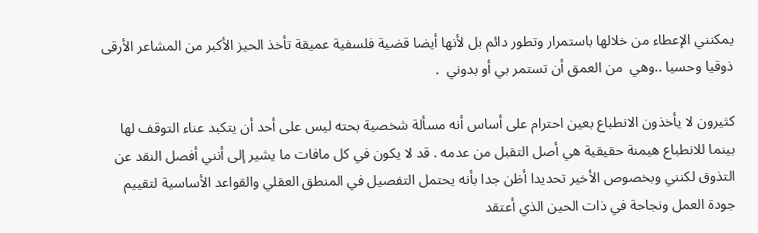يمكنني الإعطاء من خلالها باستمرار وتطور دائم بل لأنها أيضا قضية فلسفية عميقة تأخذ الحيز الأكبر من المشاعر الأرقى ذوقيا وحسيا ..وهي  من العمق أن تستمر بي أو بدوني  .

كثيرون لا يأخذون الانطباع بعين احترام على أساس أنه مسألة شخصية بحته ليس على أحد أن يتكبد عناء التوقف لها بينما للانطباع هيمنة حقيقية هي أصل التقبل من عدمه . قد لا يكون في كل مافات ما يشير إلى أنني أفصل النقد عن التذوق لكنني وبخصوص الأخير تحديدا أظن جدا بأنه يحتمل التفصيل في المنطق العقلي والقواعد الأساسية لتقييم جودة العمل ونجاحة في ذات الحين الذي أعتقد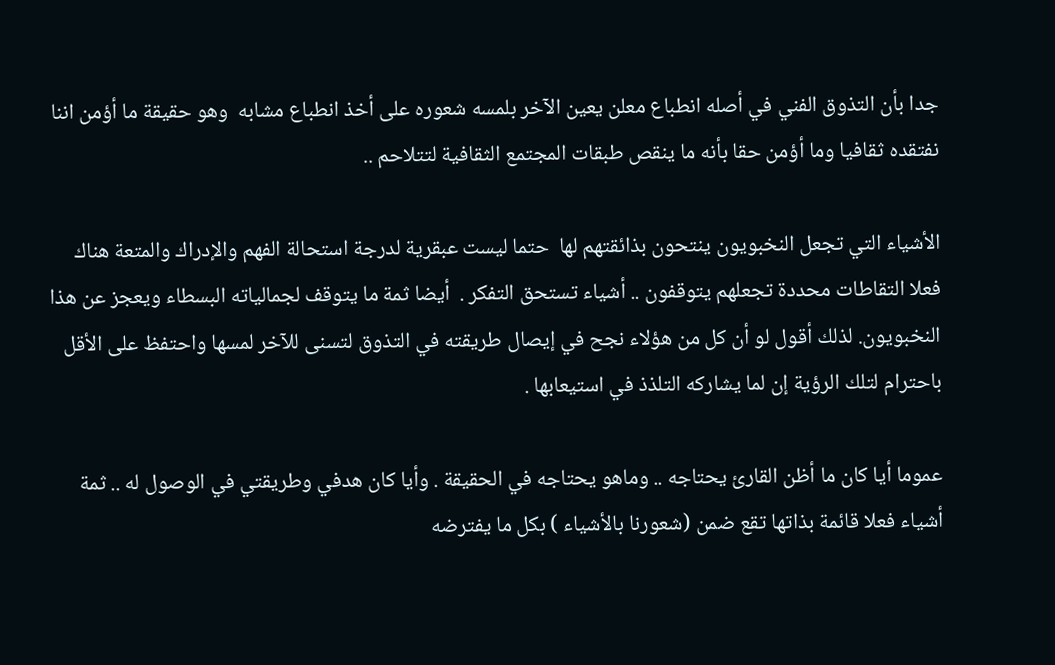جدا بأن التذوق الفني في أصله انطباع معلن يعين الآخر بلمسه شعوره على أخذ انطباع مشابه  وهو حقيقة ما أؤمن اننا نفتقده ثقافيا وما أؤمن حقا بأنه ما ينقص طبقات المجتمع الثقافية لتتلاحم ..

الأشياء التي تجعل النخبويون ينتحون بذائقتهم لها  حتما ليست عبقرية لدرجة استحالة الفهم والإدراك والمتعة هناك فعلا التقاطات محددة تجعلهم يتوقفون .. أشياء تستحق التفكر .  أيضا ثمة ما يتوقف لجمالياته البسطاء ويعجز عن هذا النخبويون. لذلك أقول لو أن كل من هؤلاء نجح في إيصال طريقته في التذوق لتسنى للآخر لمسها واحتفظ على الأقل باحترام لتلك الرؤية إن لما يشاركه التلذذ في استيعابها .

عموما أيا كان ما أظن القارئ يحتاجه .. وماهو يحتاجه في الحقيقة . وأيا كان هدفي وطريقتي في الوصول له .. ثمة أشياء فعلا قائمة بذاتها تقع ضمن (شعورنا بالأشياء ) بكل ما يفترضه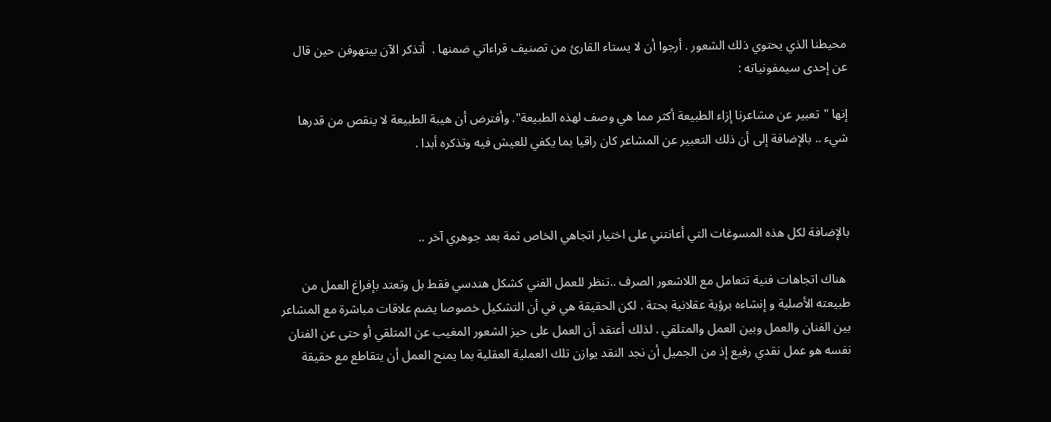محيطنا الذي يحتوي ذلك الشعور . أرجوا أن لا يستاء القارئ من تصنيف قراءاتي ضمنها .  أتذكر الآن بيتهوفن حين قال عن إحدى سيمفونياته :

إنها "تعبير عن مشاعرنا إزاء الطبيعة أكثر مما هي وصف لهذه الطبيعة". وأفترض أن هيبة الطبيعة لا ينقص من قدرها شيء .. بالإضافة إلى أن ذلك التعبير عن المشاعر كان راقيا بما يكفي للعيش فيه وتذكره أبدا .



بالإضافة لكل هذه المسوغات التي أعانتني على اختيار اتجاهي الخاص ثمة بعد جوهري آخر ..

 هناك اتجاهات فنية تتعامل مع اللاشعور الصرف ..تنظر للعمل الفني كشكل هندسي فقط بل وتعتد بإفراغ العمل من طبيعته الأصلية و إنشاءه برؤية عقلانية بحتة . لكن الحقيقة هي في أن التشكيل خصوصا يضم علاقات مباشرة مع المشاعر بين الفنان والعمل وبين العمل والمتلقي . لذلك أعتقد أن العمل على حيز الشعور المغيب عن المتلقي أو حتى عن الفنان نفسه هو عمل نقدي رفيع إذ من الجميل أن نجد النقد يوازن تلك العملية العقلية بما يمنح العمل أن يتقاطع مع حقيقة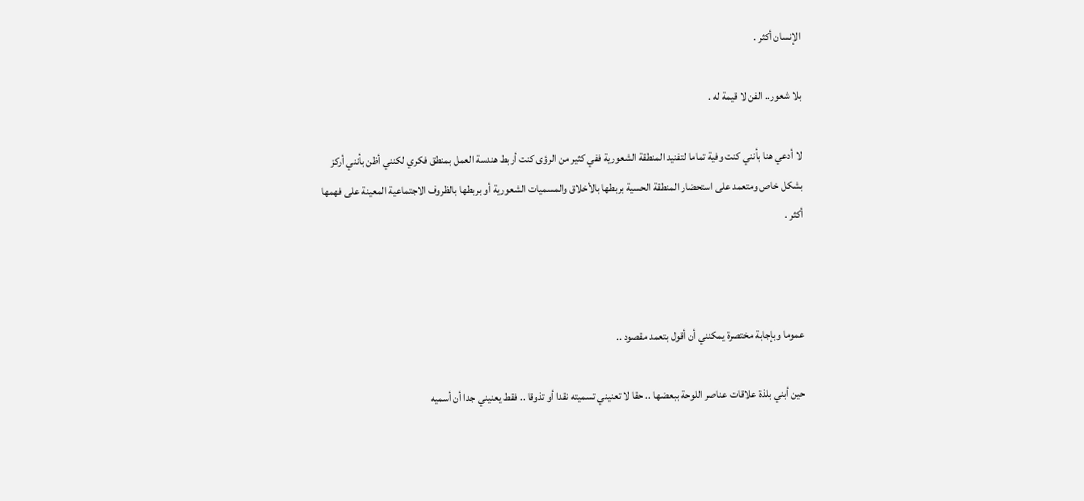الإنسان أكثر .

بلا شعور.. الفن لا قيمة له .

لا أدعي هنا بأنني كنت وفية تماما لتفنيد المنطقة الشعورية ففي كثير من الرؤى كنت أربط هندسة العمل بمنطق فكري لكنني أظن بأنني أركز بشكل خاص ومتعمد على استحضار المنطقة الحسية بربطها بالأخلاق والمسميات الشعورية أو بربطها بالظروف الاجتماعية المعينة على فهمها أكثر .



عموما وبإجابة مختصرة يمكنني أن أقول بتعمد مقصود ..

حين أبني بلذة علاقات عناصر اللوحة ببعضها .. حقا لا تعنيني تسميته نقدا أو تذوقا .. فقط يعنيني جدا أن أسميه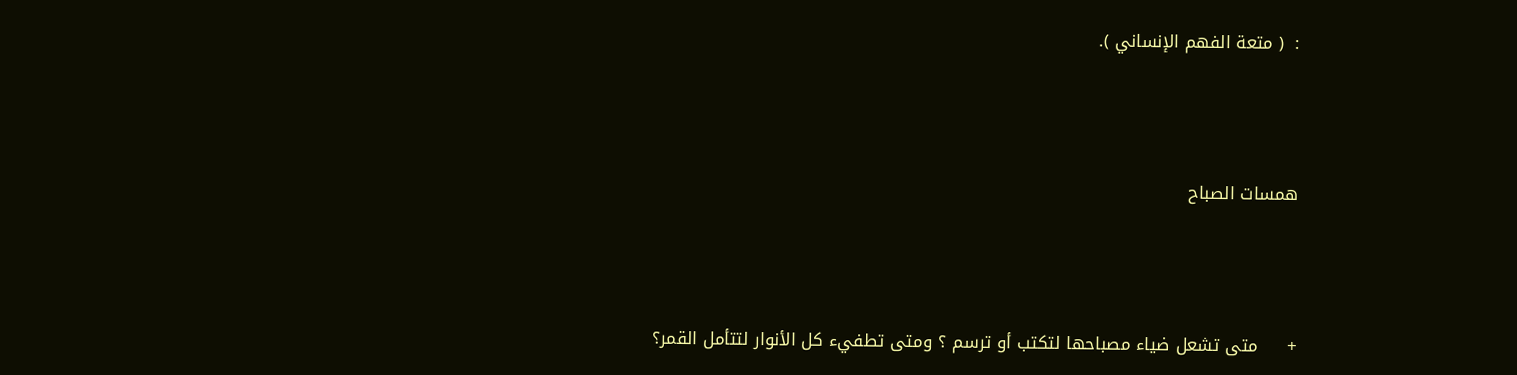:  ( متعة الفهم الإنساني ).



همسات الصباح



+     متى تشعل ضياء مصباحها لتكتب أو ترسم ؟ ومتى تطفيء كل الأنوار لتتأمل القمر؟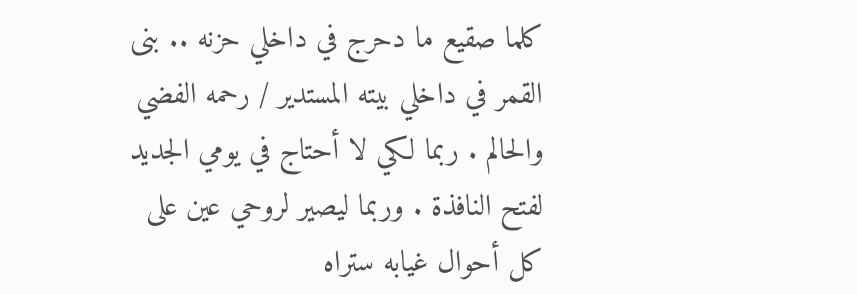كلما صقيع ما دحرج في داخلي حزنه .. بنى القمر في داخلي بيته المستدير / رحمه الفضي والحالم . ربما لكي لا أحتاج في يومي الجديد لفتح النافذة . وربما ليصير لروحي عين على كل أحوال غيابه ستراه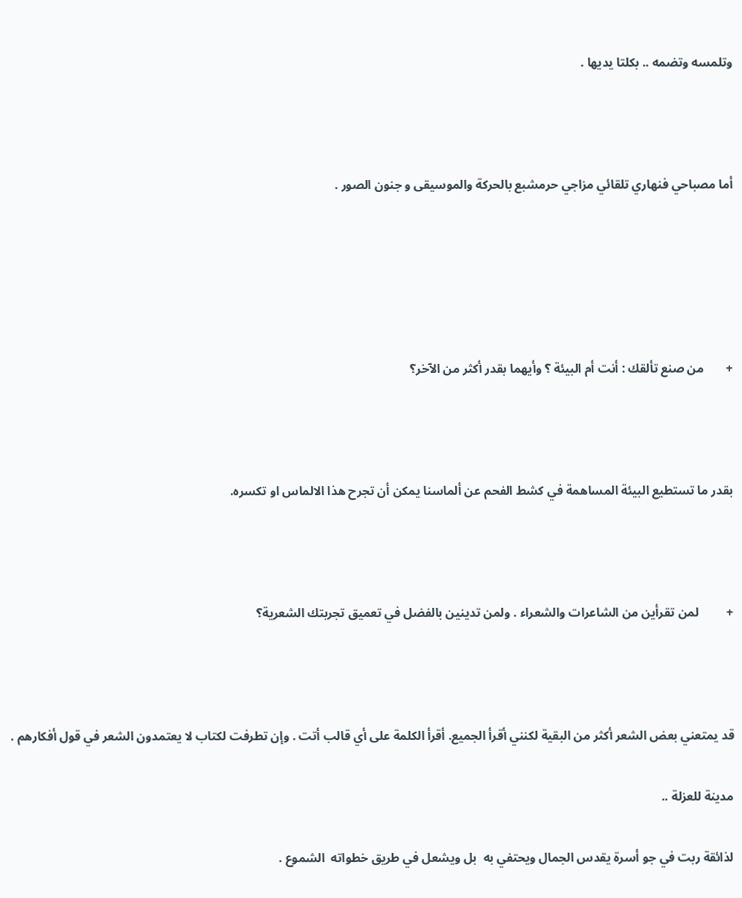وتلمسه وتضمه .. بكلتا يديها .



أما مصباحي فنهاري تلقائي مزاجي حرمشبع بالحركة والموسيقى و جنون الصور .





+       من صنع تألقك : أنت أم البيئة ؟ وأيهما بقدر أكثر من الآخر؟



بقدر ما تستطيع البيئة المساهمة في كشط الفحم عن ألماسنا يمكن أن تجرح هذا الالماس او تكسره.



+         لمن تقرأين من الشاعرات والشعراء . ولمن تدينين بالفضل في تعميق تجربتك الشعرية؟



قد يمتعني بعض الشعر أكثر من البقية لكنني أقرأ الجميع. أقرأ الكلمة على أي قالب أتت . وإن تطرفت لكتاب لا يعتمدون الشعر في قول أفكارهم .

مدينة للعزلة ..

لذائقة ربت في جو أسرة يقدس الجمال ويحتفي به  بل ويشعل في طريق خطواته  الشموع .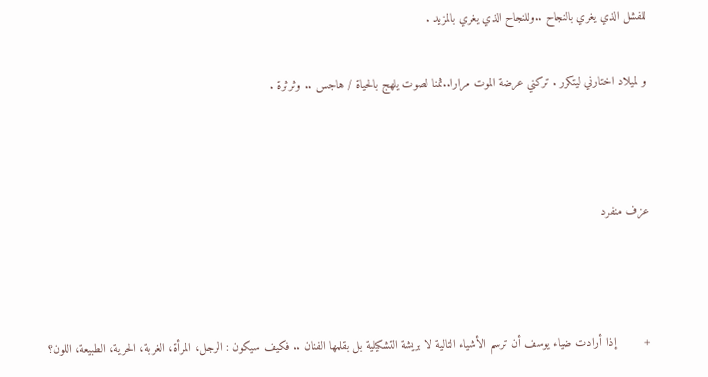للفشل الذي يغري بالنجاح ..وللنجاح الذي يغري بالمزيد .

و لميلاد اختارني ليتكرر . تركني عرضة الموت مرارا..ثمنا لصوت يلهج بالحياة / هاجس .. وثرثرة .



عزف منفرد



+        إذا أرادت ضياء يوسف أن ترسم الأشياء التالية لا بريشة التشكيلية بل بقلمها الفنان .. فكيف سيكون : الرجل، المرأة، الغربة، الحرية، الطبيعة، اللون؟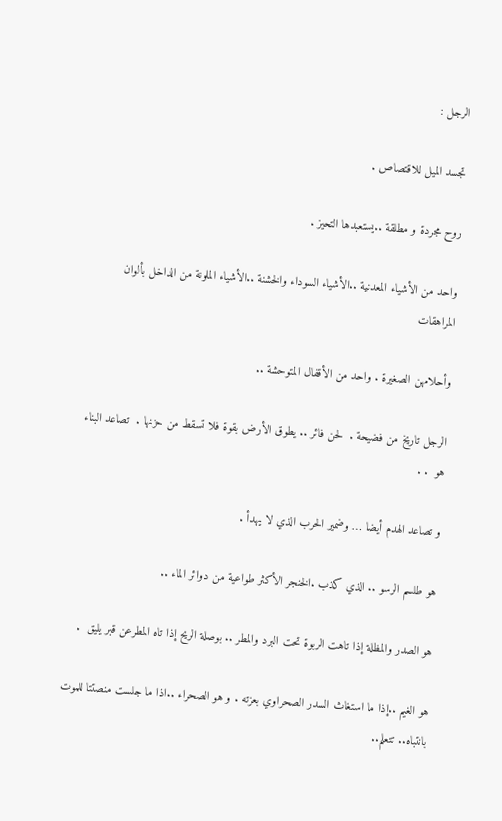الرجل :

تجسد الميل للاقتصاص .

روح مجردة و مطلقة ..يستعبدها التحيز .

واحد من الأشياء المعدنية ..الأشياء السوداء والخشنة ..الأشياء الملونة من الداخل بألوان المراهقات

وأحلامهن الصغيرة . واحد من الأقفال المتوحشة ..

الرجل تاريخ من فضيحة .  لحن فائر .. يطوق الأرض بقوة فلا تسقط من حزنها .  تصاعد البناء هو  . .

و تصاعد الهدم أيضا … وضمير الحرب الذي لا يهدأ .

هو طلسم الرسو .. الذي كذب .الخنجر الأكثر طواعية من دوائر الماء ..

هو الصدر والمظلة إذا تاهت الربوة تحت البرد والمطر .. بوصلة الريح إذا تاه المطرعن قبر يليق  .

هو الغيم ..إذا ما استغاث السدر الصحراوي بعزته . و هو الصحراء ..اذا ما جلست منصتتا للموت بانتباه.. تتعلم..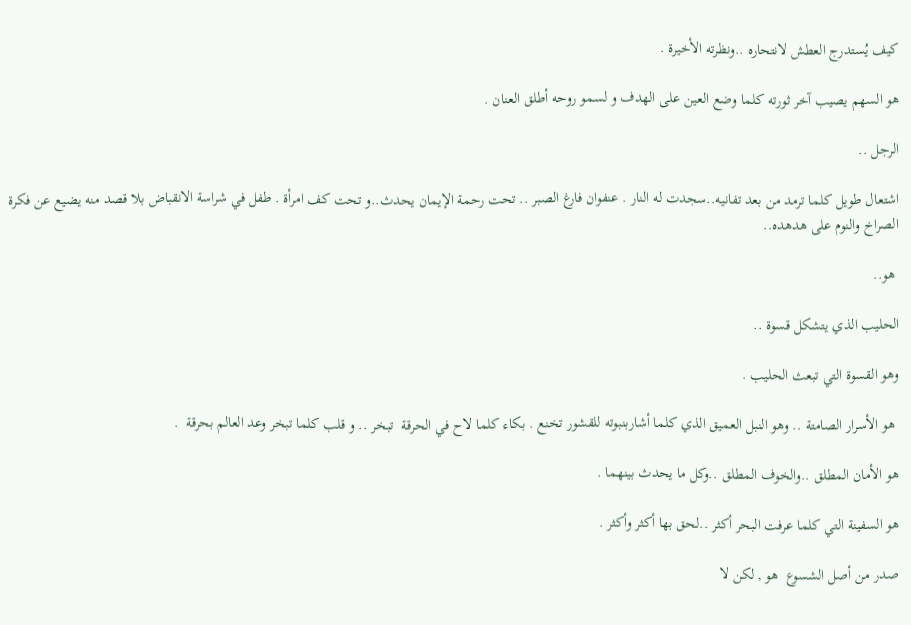كيف يُستدرج العطش لانتحاره ..ونظرته الأخيرة .

هو السهم يصيب آخر ثورته كلما وضع العين على الهدف و لسمو روحه أطلق العنان .

الرجل ..

اشتعال طويل كلما ترمد من بعد تفانيه..سجدت له النار . عنفوان فارغ الصبر .. تحت رحمة الإيمان يحدث..و تحت كف امرأة . طفل في شراسة الانقباض بلا قصد منه يضيع عن فكرة الصراخ والنوم على هدهده..

 هو..

الحليب الذي يتشكل قسوة ..

وهو القسوة التي تبعث الحليب .

 هو الأسرار الصامتة .. وهو النبل العميق الذي كلما أشاربنبوته للقشور تخنع . بكاء كلما لاح في الحرقة  تبخر .. و قلب كلما تبخر وعد العالم بحرقة  .

هو الأمان المطلق ..والخوف المطلق ..وكل ما يحدث بينهما .

هو السفينة التي كلما عرفت البحر أكثر ..لحق بها أكثر وأكثر .

صدر من أصل الشسوع  هو , لكن لا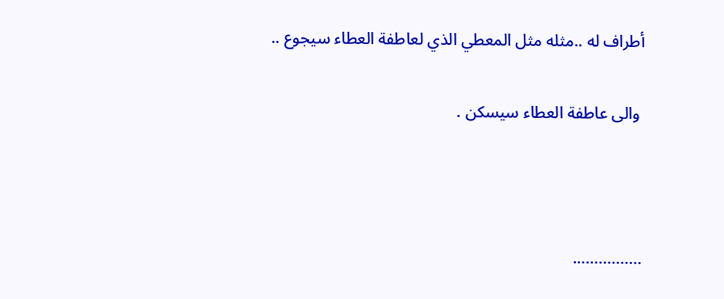أطراف له ..مثله مثل المعطي الذي لعاطفة العطاء سيجوع ..

 والى عاطفة العطاء سيسكن .



…………….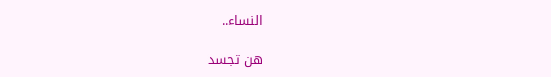النساء..

هن تجسد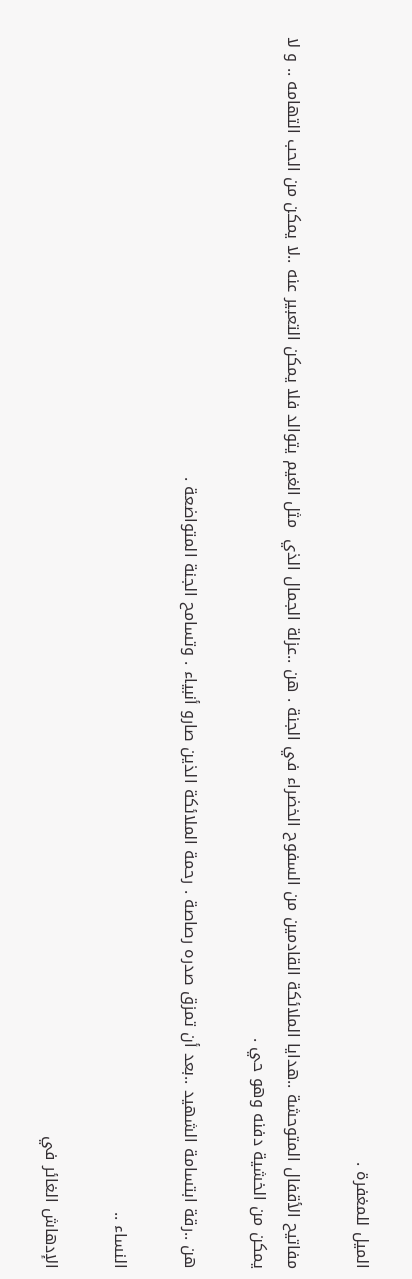الميل للمغفرة .

مفاتيح الأقفال المتوحشة ..هدايا الملائكة القادمين من السفوح الخضراء في الجنة . هن ..عزلة الجمال الذي  مثل الغيم يتوالد فلا يمكن التعبير عنه ..لا يمكن من الحب التهامه .. و لا يمكن من الخشية دفنه وهو حي .

هن ..رقة ابتسامة الشهيد ..بعد أن تمزق صدره رصاصة . رحمة الملائكة الذين صارو أنبياء . وتسامح الجنة المتواضعة .

النساء ..

الإدهاش الغائر في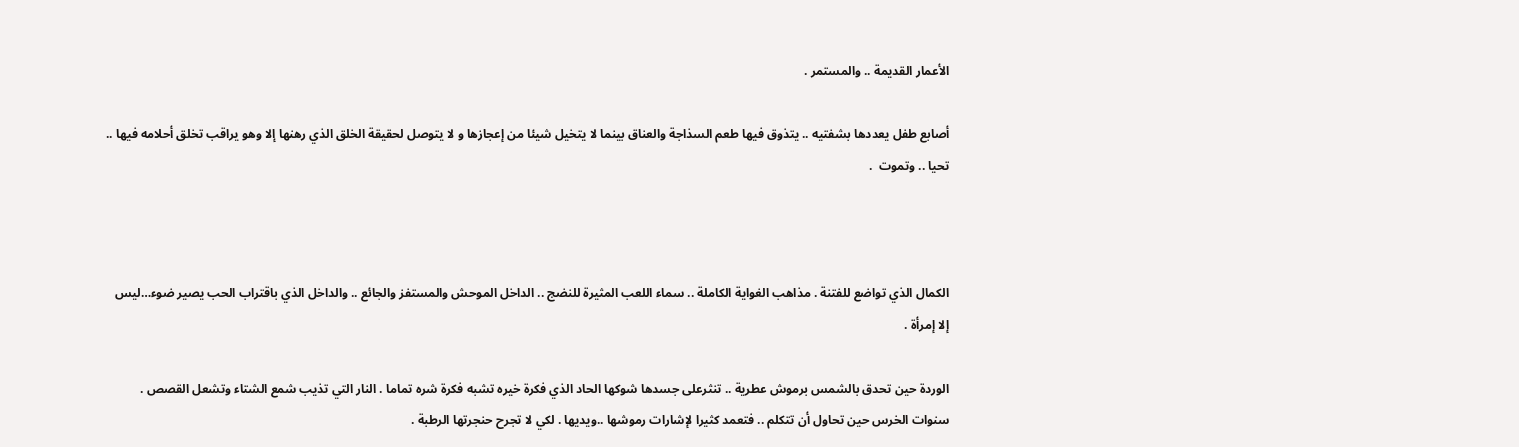الأعمار القديمة .. والمستمر .

أصابع طفل يعددها بشفتيه .. يتذوق فيها طعم السذاجة والعناق بينما لا يتخيل شيئا من إعجازها و لا يتوصل لحقيقة الخلق الذي رهنها إلا وهو يراقب تخلق أحلامه فيها .. تحيا .. وتموت  .



الكمال الذي تواضع للفتنة . مذاهب الغواية الكاملة .. سماء اللعب المثيرة للنضج .. الداخل الموحش والمستفز والجائع .. والداخل الذي باقتراب الحب يصير ضوء…ليس إلا إمرأة .

الوردة حين تحدق بالشمس برموش عطرية .. تنثرعلى جسدها شوكها الحاد الذي فكرة خيره تشبه فكرة شره تماما . النار التي تذيب شمع الشتاء وتشعل القصص .  سنوات الخرس حين تحاول أن تتكلم .. فتعمد كثيرا لإشارات رموشها ..ويديها . لكي لا تجرح حنجرتها الرطبة .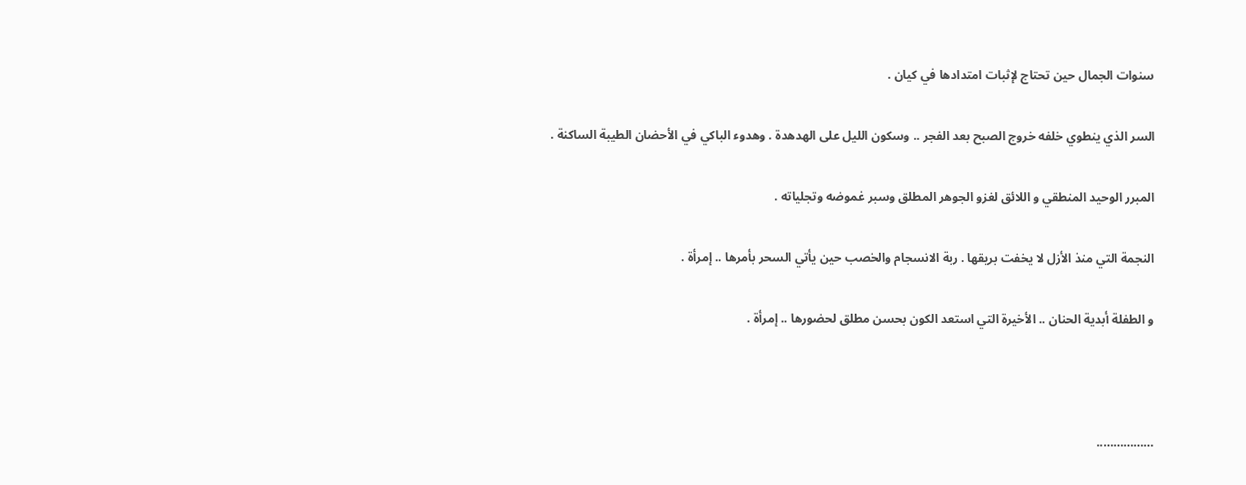سنوات الجمال حين تحتاج لإثبات امتدادها في كيان .

السر الذي ينطوي خلفه خروج الصبح بعد الفجر .. وسكون الليل على الهدهدة . وهدوء الباكي في الأحضان الطيبة الساكنة .

المبرر الوحيد المنطقي و اللائق لغزو الجوهر المطلق وسبر غموضه وتجلياته .

النجمة التي منذ الأزل لا يخفت بريقها . ربة الانسجام والخصب حين يأتي السحر بأمرها .. إمرأة .

و الطفلة أبدية الحنان .. الأخيرة التي استعد الكون بحسن مطلق لحضورها .. إمرأة .



……………..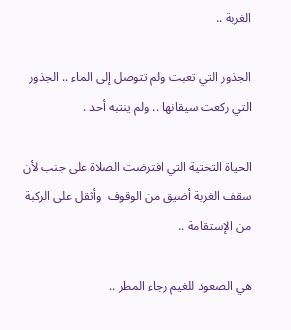الغربة ..

الجذور التي تعبت ولم تتوصل إلى الماء .. الجذور التي ركعت سيقانها .. ولم ينتبه أحد .

الحياة التحتية التي افترضت الصلاة على جنب لأن سقف الغربة أضيق من الوقوف  وأثقل على الركبة من الإستقامة ..

هي الصعود للغيم رجاء المطر ..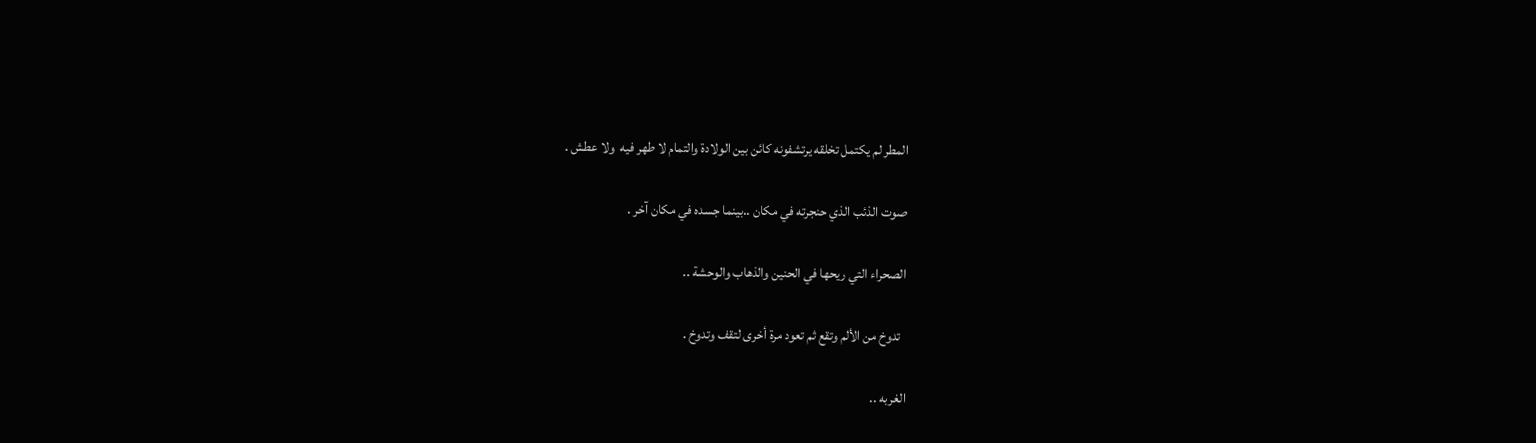المطر لم يكتمل تخلقه يرتشفونه كائن بين الولادة والتمام لا طهر فيه  ولا عطش .

صوت الذئب الذي حنجرته في مكان ..بينما جسده في مكان آخر .

الصحراء التي ريحها في الحنين والذهاب والوحشة ..

  تدوخ من الألم وتقع ثم تعود مرة أخرى لتقف وتدوخ .

الغربه ..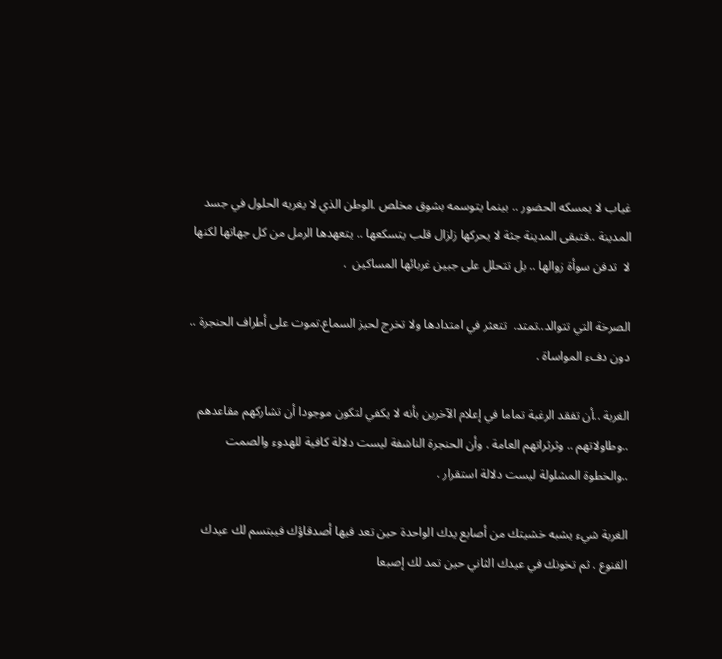غياب لا يمسكه الحضور .. بينما يتوسمه بشوق مخلص .الوطن الذي لا يغريه الحلول في جسد المدينة ..فتبقى المدينة جثة لا يحركها زلزال قلب يتسكعها .. يتعهدها الرمل من كل جهاتها لكنها لا  تدفن سوأة زوالها .. بل تتحلل على جبين غربائها المساكين  .

الصرخة التي تتوالد..تمتد.  تتعثر في امتدادها ولا تخرج لحيز السماع.تموت على أطراف الحنجرة .. دون دفء المواساة .

الغربة ..أن تفقد الرغبة تماما في إعلام الآخرين بأنه لا يكفي لتكون موجودا أن تشاركهم مقاعدهم ..وطاولاتهم .. وثرثراتهم العامة . وأن الحنجرة الناشفة ليست دلالة كافية للهدوء والصمت ..والخطوة المشلولة ليست دلالة استقرار .

الغربة شيء يشبه خشيتك من أصابع يدك الواحدة حين تعد فيها أصدقاؤك فيبتسم لك عيدك القنوع . ثم تخونك في عيدك الثاني حين تمد لك إصبعا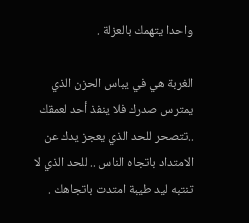واحدا يتهمك بالعزلة .

الغربة هي في يباس الحزن الذي يمترس صدرك فلا ينفذ أحد لعمقك ..تتصحر للحد الذي يعجز يدك عن الامتداد باتجاه الناس .. للحد الذي لا تنتبه ليد طيبة امتدت باتجاهك .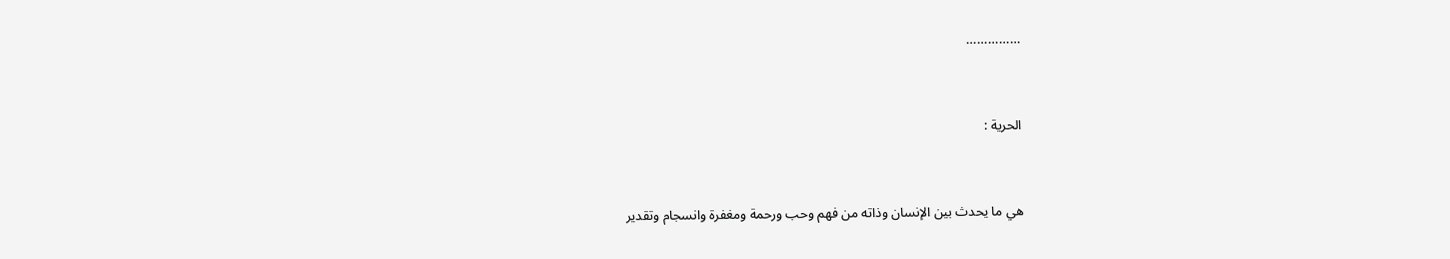……………



الحرية :



هي ما يحدث بين الإنسان وذاته من فهم وحب ورحمة ومغفرة وانسجام وتقدير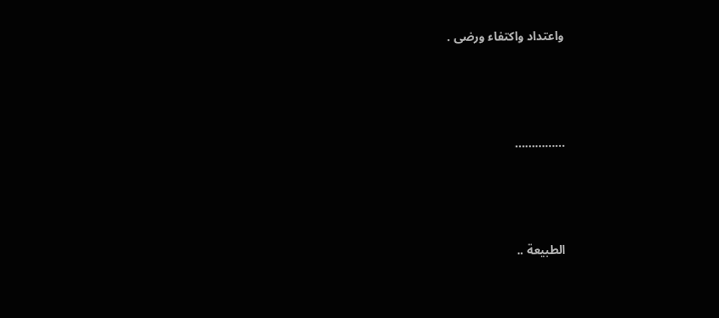واعتداد واكتفاء ورضى .



……………



الطبيعة ..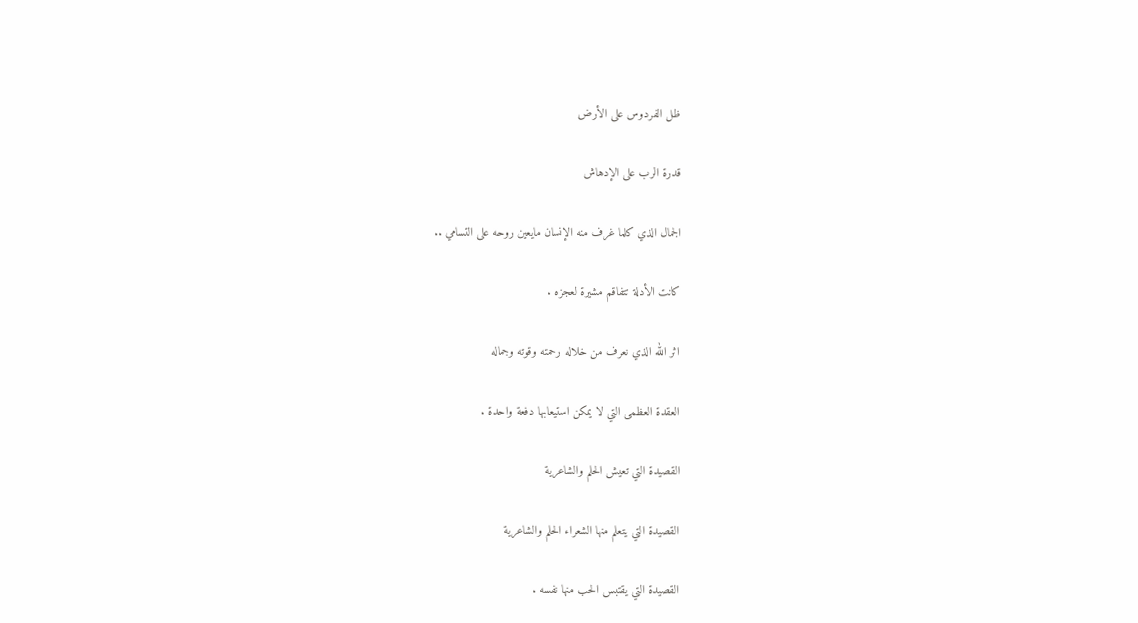ظل الفردوس على الأرض

قدرة الرب على الإدهاش

الجمال الذي كلما غرف منه الإنسان مايعين روحه على التسامي ..

كانت الأدلة تتفاقم مشيرة لعجزه .

اثر الله الذي نعرف من خلاله رحمته وقوته وجماله

العقدة العظمى التي لا يمكن استيعابها دفعة واحدة .

القصيدة التي تعيش الحلم والشاعرية

القصيدة التي يتعلم منها الشعراء الحلم والشاعرية

القصيدة التي يقتبس الحب منها نفسه .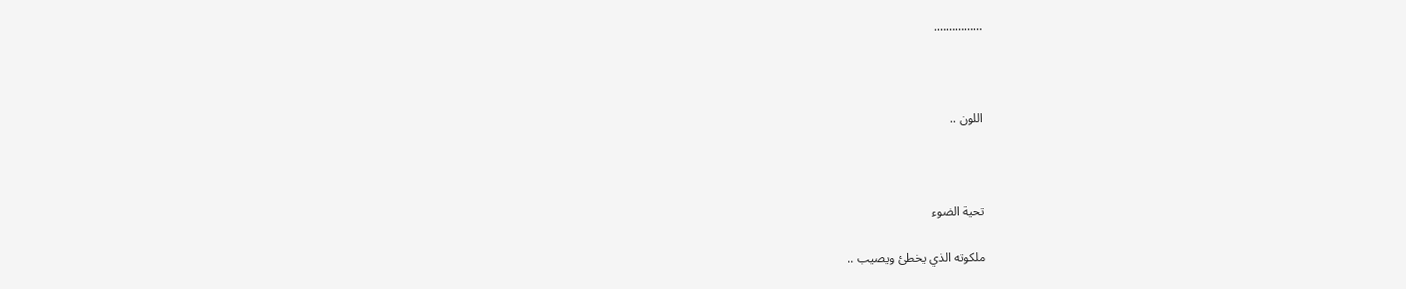…………….



اللون ..



تحية الضوء

ملكوته الذي يخطئ ويصيب ..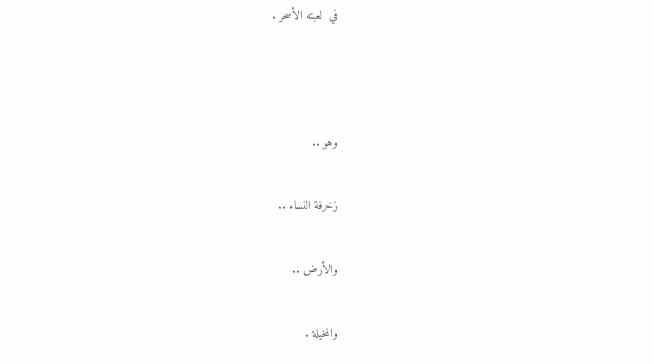في  لعبته الأسحر .



وهو ..

زخرفة النساء ..

والأرض ..

والمخيلة .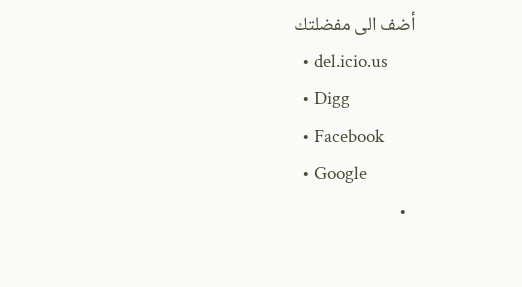أضف الى مفضلتك
  • del.icio.us
  • Digg
  • Facebook
  • Google
  •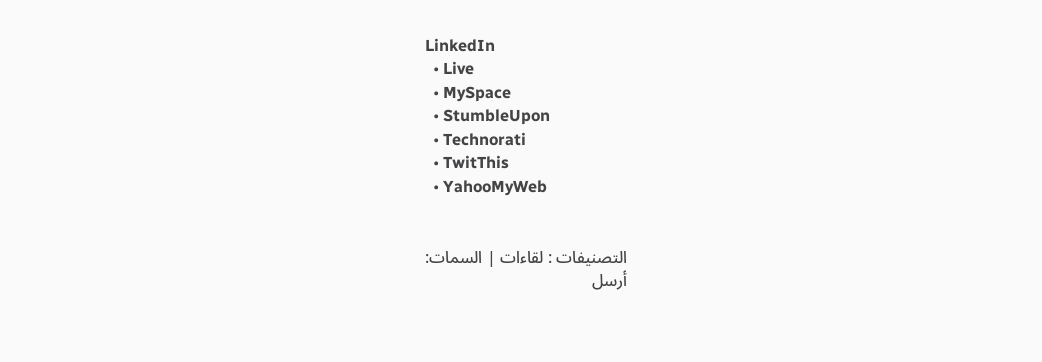LinkedIn
  • Live
  • MySpace
  • StumbleUpon
  • Technorati
  • TwitThis
  • YahooMyWeb


التصنيفات : لقاءات | السمات:
أرسل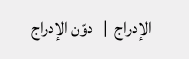الإدراج  |   دوّن الإدراج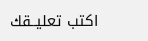اكتب تعليــقك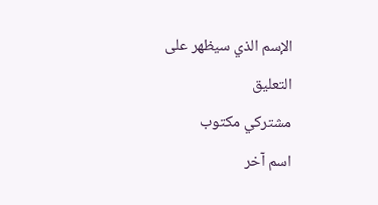الإسم الذي سيظهر على التعليق
مشتركي مكتوب
اسم آخر